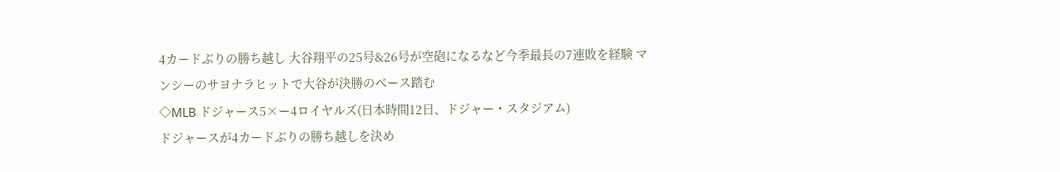4カードぶりの勝ち越し 大谷翔平の25号&26号が空砲になるなど今季最長の7連敗を経験 マンシーのサヨナラヒットで大谷が決勝のベース踏む
◇MLB ドジャース5×ー4ロイヤルズ(日本時間12日、ドジャー・スタジアム)
ドジャースが4カードぶりの勝ち越しを決め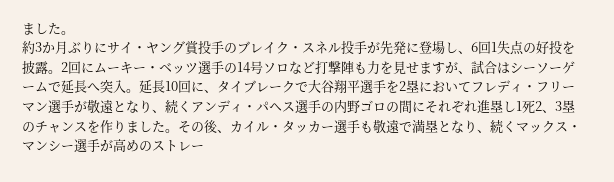ました。
約3か月ぶりにサイ・ヤング賞投手のブレイク・スネル投手が先発に登場し、6回1失点の好投を披露。2回にムーキー・ベッツ選手の14号ソロなど打撃陣も力を見せますが、試合はシーソーゲームで延長へ突入。延長10回に、タイブレークで大谷翔平選手を2塁においてフレディ・フリーマン選手が敬遠となり、続くアンディ・パヘス選手の内野ゴロの間にそれぞれ進塁し1死2、3塁のチャンスを作りました。その後、カイル・タッカー選手も敬遠で満塁となり、続くマックス・マンシー選手が高めのストレー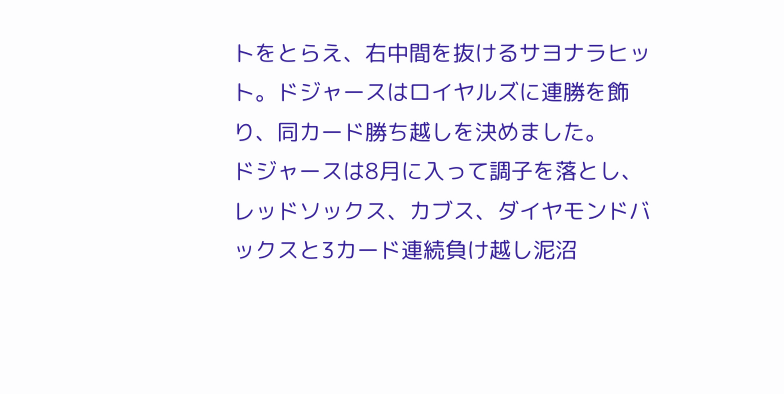トをとらえ、右中間を抜けるサヨナラヒット。ドジャースはロイヤルズに連勝を飾り、同カード勝ち越しを決めました。
ドジャースは8月に入って調子を落とし、レッドソックス、カブス、ダイヤモンドバックスと3カード連続負け越し泥沼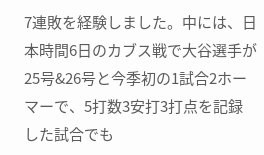7連敗を経験しました。中には、日本時間6日のカブス戦で大谷選手が25号&26号と今季初の1試合2ホーマーで、5打数3安打3打点を記録した試合でも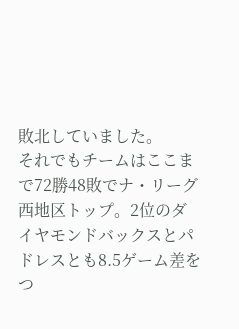敗北していました。
それでもチームはここまで72勝48敗でナ・リーグ西地区トップ。2位のダイヤモンドバックスとパドレスとも8.5ゲーム差をつ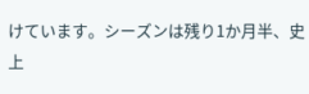けています。シーズンは残り1か月半、史上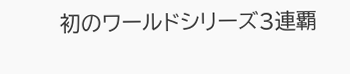初のワールドシリーズ3連覇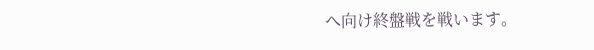へ向け終盤戦を戦います。